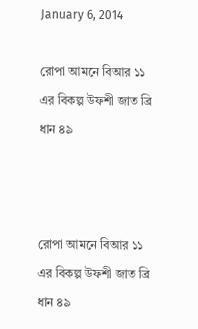January 6, 2014

রোপা আমনে বিআর ১১ এর বিকল্প উফশী জাত ব্রি ধান ৪৯



রোপা আমনে বিআর ১১ এর বিকল্প উফশী জাত ব্রি ধান ৪৯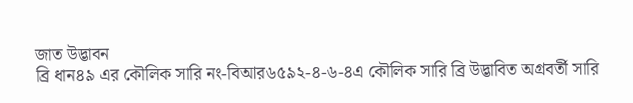জাত উদ্ভাবন
ব্রি ধান৪৯ এর কৌলিক সারি নং-বিআর৬৫৯২-৪-৬-৪এ কৌলিক সারি ব্রি উদ্ভাবিত অগ্রবর্তী সারি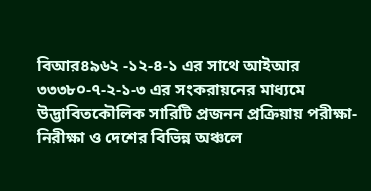বিআর৪৯৬২ -১২-৪-১ এর সাথে আইআর ৩৩৩৮০-৭-২-১-৩ এর সংকরায়নের মাধ্যমে উদ্ভাবিতকৌলিক সারিটি প্রজনন প্রক্রিয়ায় পরীক্ষা-নিরীক্ষা ও দেশের বিভিন্ন অঞ্চলে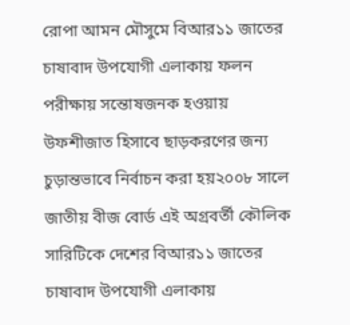রোপা আমন মৌসুমে বিআর১১ জাতের চাষাবাদ উপযোগী এলাকায় ফলন পরীক্ষায় সন্তোষজনক হওয়ায় উফশীজাত হিসাবে ছাড়করণের জন্য চুড়ান্তভাবে নির্বাচন করা হয়২০০৮ সালে জাতীয় বীজ বোর্ড এই অগ্রবর্তী কৌলিক সারিটিকে দেশের বিআর১১ জাতের চাষাবাদ উপযোগী এলাকায়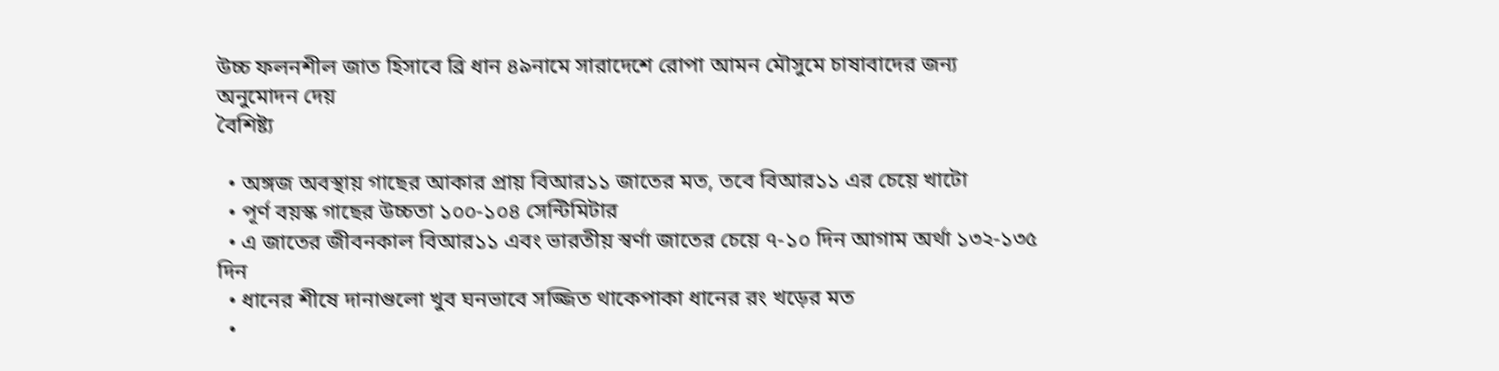উচ্চ ফলনশীল জাত হিসাবে ব্রি ধান ৪৯নামে সারাদেশে রোপা আমন মৌসুমে চাষাবাদের জন্য অনুমোদন দেয়
বৈশিষ্ট্য

  • অঙ্গজ অবস্থায় গাছের আকার প্রায় বিআর১১ জাতের মত, তবে বিআর১১ এর চেয়ে খাটো
  • পূর্ণ বয়স্ক গাছের উচ্চতা ১০০-১০৪ সেন্টিমিটার
  • এ জাতের জীবনকাল বিআর১১ এবং ভারতীয় স্বর্ণা জাতের চেয়ে ৭-১০ দিন আগাম অর্থা ১৩২-১৩৫ দিন
  • ধানের শীষে দানাগুলো খুব ঘনভাবে সজ্জিত থাকেপাকা ধানের রং খড়ের মত
  •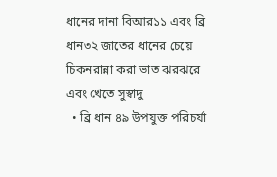ধানের দানা বিআর১১ এবং ব্রি ধান৩২ জাতের ধানের চেয়ে চিকনরান্না করা ভাত ঝরঝরে এবং খেতে সুস্বাদু
  • ব্রি ধান ৪৯ উপযুক্ত পরিচর্যা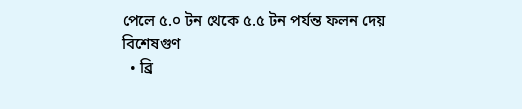পেলে ৫.০ টন থেকে ৫.৫ টন পর্যন্ত ফলন দেয়
বিশেষগুণ
  • ব্রি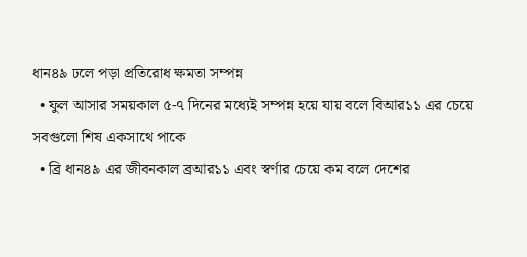ধান৪৯ ঢলে পড়া প্রতিরোধ ক্ষমতা সম্পন্ন
  • ফুল আসার সময়কাল ৫-৭ দিনের মধ্যেই সম্পন্ন হয়ে যায় বলে বিআর১১ এর চেয়ে সবগুলো শিষ একসাথে পাকে
  • ব্রি ধান৪৯ এর জীবনকাল ব্রআর১১ এবং স্বর্ণার চেয়ে কম বলে দেশের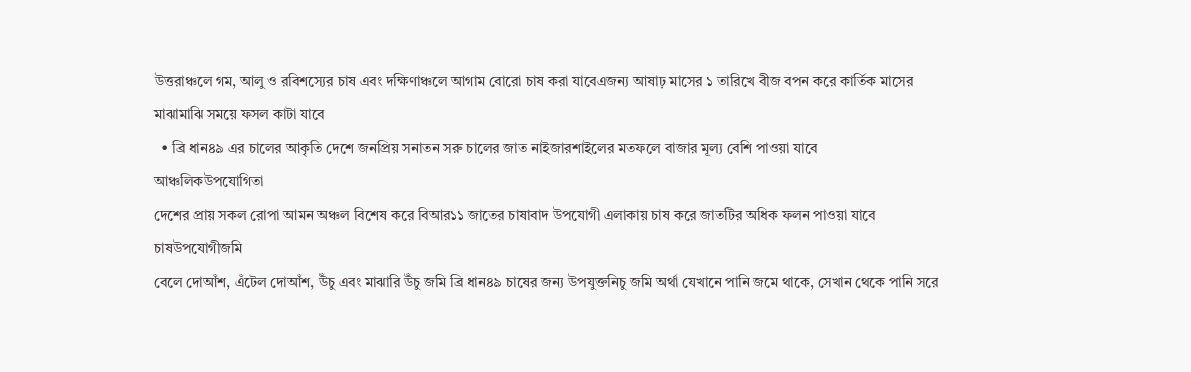উত্তরাঞ্চলে গম, আলু ও রবিশস্যের চাষ এবং দক্ষিণাঞ্চলে আগাম বোরো চাষ করা যাবেএজন্য আষাঢ় মাসের ১ তারিখে বীজ বপন করে কার্তিক মাসের মাঝামাঝি সময়ে ফসল কাটা যাবে
  • ব্রি ধান৪৯ এর চালের আকৃতি দেশে জনপ্রিয় সনাতন সরু চালের জাত নাইজারশাইলের মতফলে বাজার মূল্য বেশি পাওয়া যাবে
আঞ্চলিকউপযোগিতা
দেশের প্রায় সকল রোপা আমন অঞ্চল বিশেষ করে বিআর১১ জাতের চাষাবাদ উপযোগী এলাকায় চাষ করে জাতটির অধিক ফলন পাওয়া যাবে
চাষউপযোগীজমি
বেলে দোআঁশ, এঁটেল দোআঁশ, উঁচু এবং মাঝারি উঁচু জমি ব্রি ধান৪৯ চাষের জন্য উপযুক্তনিচু জমি অর্থা যেখানে পানি জমে থাকে, সেখান থেকে পানি সরে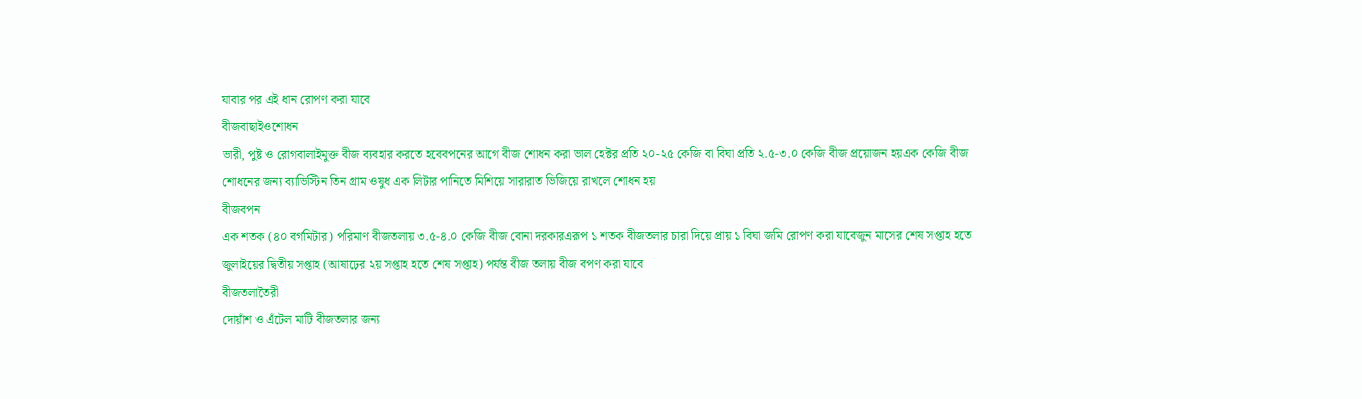যাবার পর এই ধান রোপণ করা যাবে
বীজবাছাইওশোধন
ভারী, পুষ্ট ও রোগবালাইমুক্ত বীজ ব্যবহার করতে হবেবপনের আগে বীজ শোধন করা ভাল হেক্টর প্রতি ২০-২৫ কেজি বা বিঘা প্রতি ২.৫-৩.০ কেজি বীজ প্রয়োজন হয়এক কেজি বীজ শোধনের জন্য ব্যাভিস্টিন তিন গ্রাম ওষুধ এক লিটার পানিতে মিশিয়ে সারারাত ভিজিয়ে রাখলে শোধন হয়
বীজবপন
এক শতক (৪০ বর্গমিটার) পরিমাণ বীজতলায় ৩.৫-৪.০ কেজি বীজ বোনা দরকারএরূপ ১ শতক বীজতলার চারা দিয়ে প্রায় ১ বিঘা জমি রোপণ করা যাবেজুন মাসের শেষ সপ্তাহ হতে জুলাইয়ের দ্বিতীয় সপ্তাহ (আষাঢ়ের ২য় সপ্তাহ হতে শেষ সপ্তাহ) পর্যন্ত বীজ তলায় বীজ বপণ করা যাবে
বীজতলাতৈরী
দোয়াঁশ ও এঁটেল মাটি বীজতলার জন্য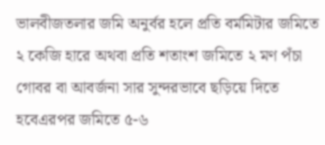ভালবীজতলার জমি অনুর্বর হলে প্রতি বর্মমিটার জমিতে ২ ‌কেজি হারে অথবা প্রতি শতাংশ জমিতে ২ মণ পঁচা গোবর বা আবর্জনা সার সুন্দরভাবে ছড়িয়ে দিতে হবেএরপর জমিতে ৫-৬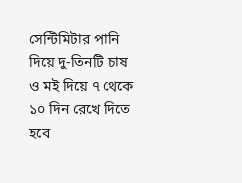সেন্টিমিটার পানি দিয়ে দু-তিনটি চাষ ও মই দিয়ে ৭ থেকে ১০ দিন রেখে দিতে হবে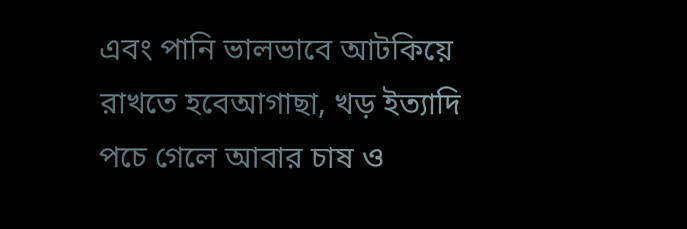এবং পানি ভালভাবে আটকিয়ে রাখতে হবেআগাছা, খড় ইত্যাদি পচে গেলে আবার চাষ ও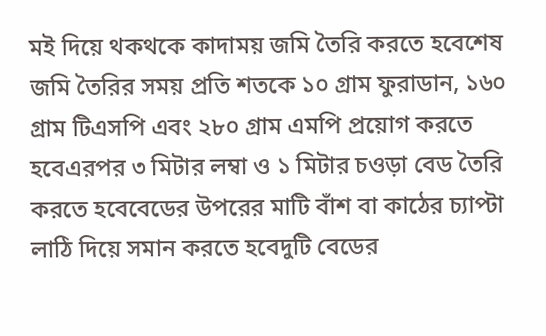মই দিয়ে থকথকে কাদাময় জমি তৈরি করতে হবেশেষ জমি তৈরির সময় প্রতি শতকে ১০ গ্রাম ফুরাডান, ১৬০ গ্রাম টিএসপি এবং ২৮০ গ্রাম এমপি প্রয়োগ করতে হবেএরপর ৩ মিটার লম্বা ও ১ মিটার চওড়া বেড তৈরি করতে হবেবেডের উপরের মাটি বাঁশ বা কাঠের চ্যাপ্টা লাঠি দিয়ে সমান করতে হবেদুটি বেডের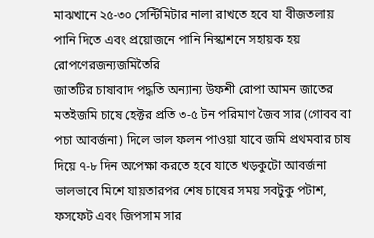মাঝখানে ২৫-৩০ সেন্টিমিটার নালা রাখতে হবে যা বীজতলায় পানি দিতে এবং প্রয়োজনে পানি নিস্কাশনে সহায়ক হয়
রোপণেরজন্যজমিতৈরি
জাতটির চাষাবাদ পদ্ধতি অন্যান্য উফশী রোপা আমন জাতের মতইজমি চাষে হেক্টর প্রতি ৩-৫ টন পরিমাণ জৈব সার (গোবব বা পচা আবর্জনা) দিলে ভাল ফলন পাওয়া যাবে জমি প্রথমবার চাষ দিয়ে ৭-৮ দিন অপেক্ষা করতে হবে যাতে খড়কুটো আবর্জনা ভালভাবে মিশে যায়তারপর শেষ চাষের সময় সবটুকু পটাশ, ফসফেট এবং জিপসাম সার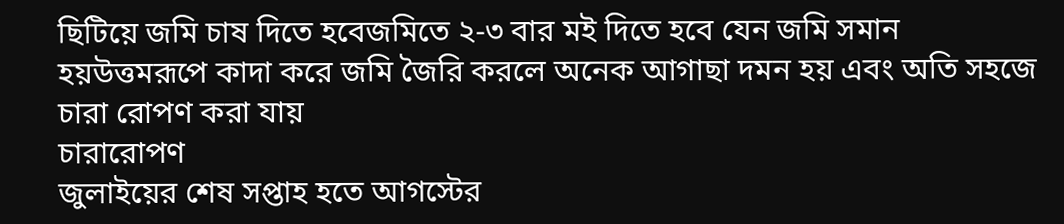ছিটিয়ে জমি চাষ দিতে হবেজমিতে ২-৩ বার মই দিতে হবে যেন জমি সমান হয়উত্তমরূপে কাদা করে জমি জৈরি করলে অনেক আগাছা দমন হয় এবং অতি সহজে চারা রোপণ করা যায়
চারারোপণ
জুলাইয়ের শেষ সপ্তাহ হতে আগস্টের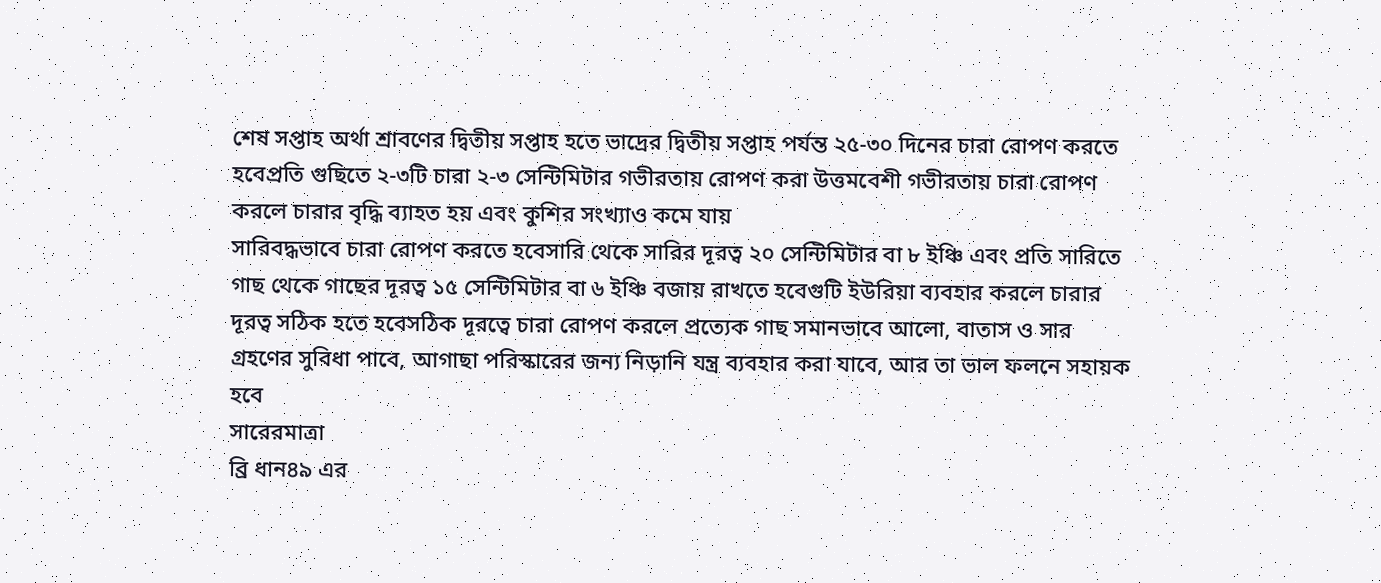শেষ সপ্তাহ অর্থা শ্রাবণের দ্বিতীয় সপ্তাহ হতে ভাদ্রের দ্বিতীয় সপ্তাহ পর্যন্ত ২৫-৩০ দিনের চারা রোপণ করতে হবেপ্রতি গুছিতে ২-৩টি চারা ২-৩ সেন্টিমিটার গভীরতায় রোপণ করা উত্তমবেশী গভীরতায় চারা রোপণ করলে চারার বৃদ্ধি ব্যাহত হয় এবং কুশির সংখ্যাও কমে যায়
সারিবদ্ধভাবে চারা রোপণ করতে হবেসারি থেকে সারির দূরত্ব ২০ সেন্টিমিটার বা ৮ ইঞ্চি এবং প্রতি সারিতে গাছ থেকে গাছের দূরত্ব ১৫ সেন্টিমিটার বা ৬ ইঞ্চি বজায় রাখতে হবেগুটি ইউরিয়া ব্যবহার করলে চারার দূরত্ব সঠিক হতে হবেসঠিক দূরত্বে চারা রোপণ করলে প্রত্যেক গাছ সমানভাবে আলো, বাতাস ও সার গ্রহণের সুবিধা পাবে, আগাছা পরিস্কারের জন্য নিড়ানি যন্ত্র ব্যবহার করা যাবে, আর তা ভাল ফলনে সহায়ক হবে
সারেরমাত্রা
ব্রি ধান৪৯ এর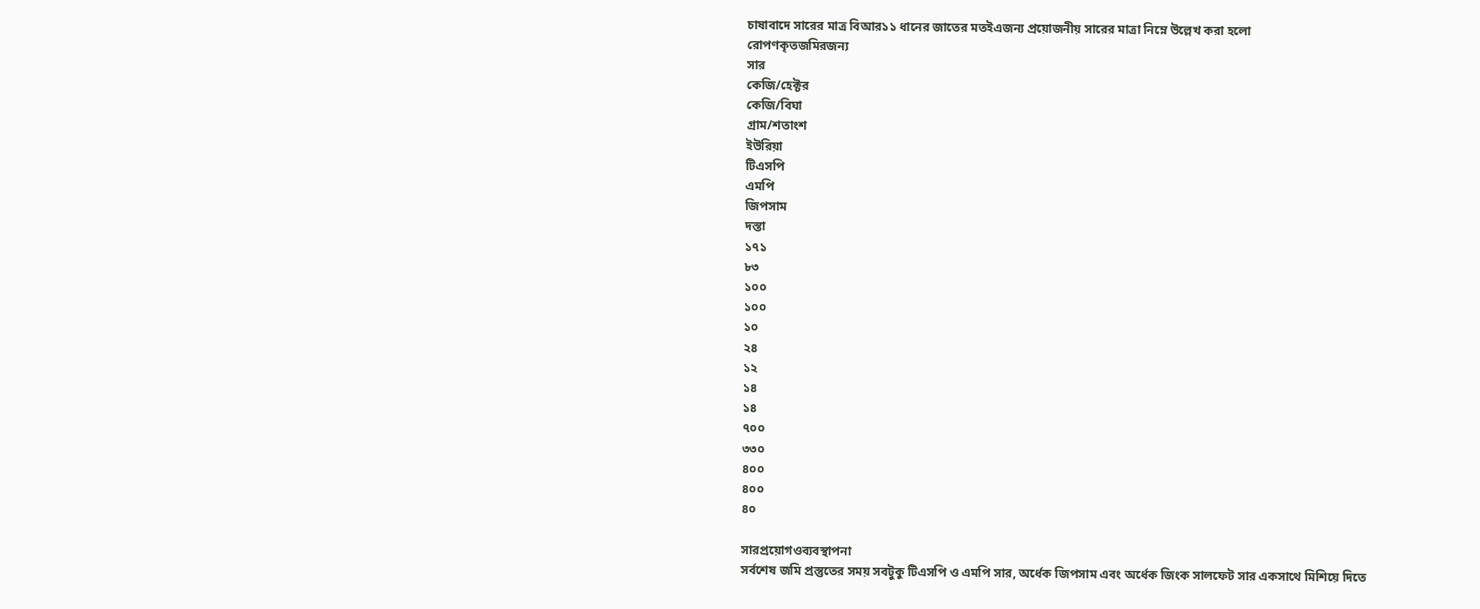চাষাবাদে সারের মাত্র বিআর১১ ধানের জাতের মতইএজন্য প্রয়োজনীয় সারের মাত্রা নিম্নে উল্লেখ করা হলো
রোপণকৃতজমিরজন্য
সার
কেজি/হেক্টর
কেজি/বিঘা
গ্রাম/শতাংশ
ইউরিয়া
টিএসপি
এমপি
জিপসাম
দস্তা
১৭১
৮৩
১০০
১০০
১০
২৪
১২
১৪
১৪
৭০০
৩৩০
৪০০
৪০০
৪০

সারপ্রয়োগওব্যবস্থাপনা
সর্বশেষ জমি প্রস্তুতের সময় সবটুকু টিএসপি ও এমপি সার, অর্ধেক জিপসাম এবং অর্ধেক জিংক সালফেট সার একসাথে মিশিয়ে দিতে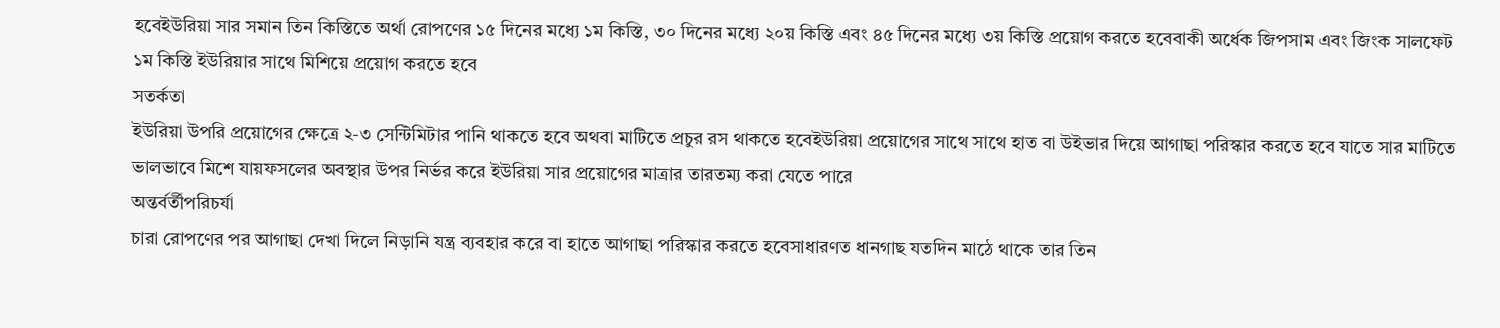হবেইউরিয়া সার সমান তিন কিস্তিতে অর্থা রোপণের ১৫ দিনের মধ্যে ১ম কিস্তি, ৩০ দিনের মধ্যে ২০য় কিস্তি এবং ৪৫ দিনের মধ্যে ৩য় কিস্তি প্রয়োগ করতে হবেবাকী অর্ধেক জিপসাম এবং জিংক সালফেট ১ম কিস্তি ইউরিয়ার সাথে মিশিয়ে প্রয়োগ করতে হবে
সতর্কতা
ইউরিয়া উপরি প্রয়োগের ক্ষেত্রে ২-৩ সেন্টিমিটার পানি থাকতে হবে অথবা মাটিতে প্রচুর রস থাকতে হবেইউরিয়া প্রয়োগের সাথে সাথে হাত বা উইভার দিয়ে আগাছা পরিস্কার করতে হবে যাতে সার মাটিতে ভালভাবে মিশে যায়ফসলের অবস্থার উপর নির্ভর করে ইউরিয়া সার প্রয়োগের মাত্রার তারতম্য করা যেতে পারে
অন্তর্বর্তীপরিচর্যা
চারা রোপণের পর আগাছা দেখা দিলে নিড়ানি যন্ত্র ব্যবহার করে বা হাতে আগাছা পরিস্কার করতে হবেসাধারণত ধানগাছ যতদিন মাঠে থাকে তার তিন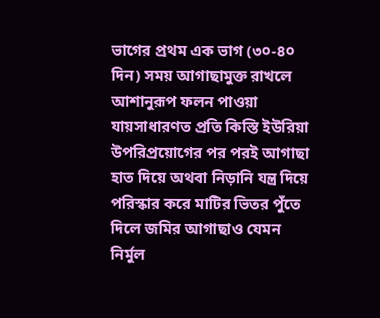ভাগের প্রথম এক ভাগ (৩০-৪০ দিন) সময় আগাছামুক্ত রাখলে আশানুরূপ ফলন পাওয়া যায়সাধারণত প্রতি কিস্তি ইউরিয়া উপরিপ্রয়োগের পর পরই আগাছা হাত দিয়ে অথবা নিড়ানি যন্ত্র দিয়ে পরিস্কার করে মাটির ভিতর পুঁতে দিলে জমির আগাছাও যেমন নির্মুল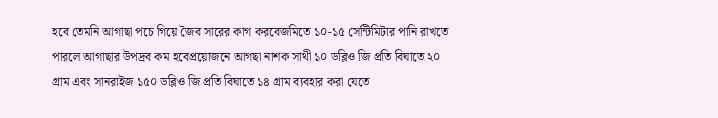হবে তেমনি আগাছা পচে গিয়ে জৈব সারের কাগ করবেজমিতে ১০-১৫ সেন্টিমিটার পানি রাখতে পারলে আগাছার উপদ্রব কম হবেপ্রয়োজনে আগছা নাশক সাথী ১০ ডব্লিও জি প্রতি বিঘাতে ২০ গ্রাম এবং সানরাইজ ১৫০ ডব্লিও জি প্রতি বিঘাতে ১৪ গ্রাম ব্যবহার করা যেতে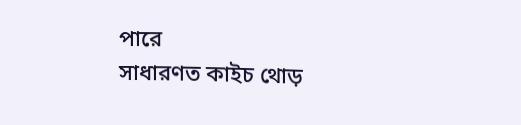পারে
সাধারণত কাইচ থোড়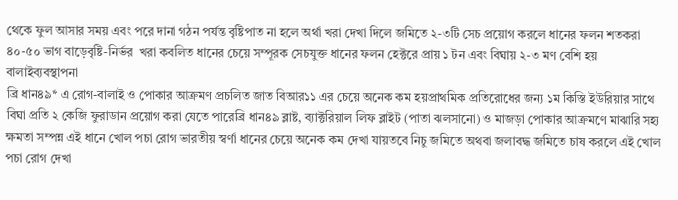থেকে ফুল আসার সময় এবং পরে দানা গঠন পর্যন্ত বৃষ্টিপাত না হলে অর্থা খরা দেখা দিলে জমিতে ২-৩টি সেচ প্রয়োগ করলে ধানের ফলন শতকরা ৪০-৫০ ভাগ বাড়েবৃষ্টি-নির্ভর  খরা কবলিত ধানের চেয়ে সম্পূরক সেচযুক্ত ধানের ফলন হেক্টরে প্রায় ১ টন এবং বিঘায় ২-৩ মণ বেশি হয়
বালাইব্যবস্থাপনা
ব্রি ধান৪৯* এ রোগ-বালাই ও পোকার আক্রমণ প্রচলিত জাত বিআর১১ এর চেয়ে অনেক কম হয়প্রাথমিক প্রতিরোধের জন্য ১ম কিস্তি ইউরিয়ার সাথে বিঘা প্রতি ২ কেজি ফুরাডান প্রয়োগ করা যেতে পারেব্রি ধান৪৯ ব্লাষ্ট, ব্যাক্টরিয়াল লিফ ব্লাইট (পাতা ঝলসানো) ও মাজড়া পোকার আক্রমণে মাঝারি সহ্য ক্ষমতা সম্পন্ন এই ধানে খোল পচা রোগ ভারতীয় স্বর্ণা ধানের চেয়ে অনেক কম দেখা যায়তবে নিচু জমিতে অথবা জলাবদ্ধ জমিতে চাষ করলে এই খোল পচা রোগ দেখা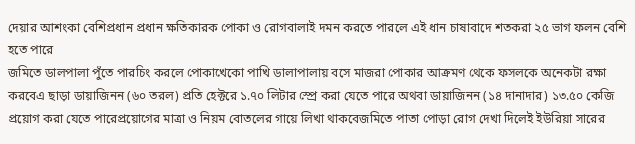দেয়ার আশংকা বেশিপ্রধান প্রধান ক্ষতিকারক পোকা ও রোগবালাই দমন করতে পারলে এই ধান চাষাবাদে শতকরা ২৫ ভাগ ফলন বেশি হতে পারে
জমিতে ডালপালা পুঁতে পারচিং করলে পোকাখেকো পাখি ডালাপালায় বসে মাজরা পোকার আক্রমণ থেকে ফসলকে অনেকটা রক্ষা করবেএ ছাড়া ডায়াজিনন (৬০ তরল) প্রতি হেক্টরে ১.৭০ লিটার স্প্রে করা যেতে পারে অথবা ডায়াজিনন (১৪ দানাদার) ১৩.৫০ কেজি প্রয়োগ করা যেতে পারেপ্রয়োগের মাত্রা ও নিয়ম বোতলের গায়ে লিখা থাকবেজমিতে পাতা পোড়া রোগ দেখা দিলেই ইউরিয়া সারের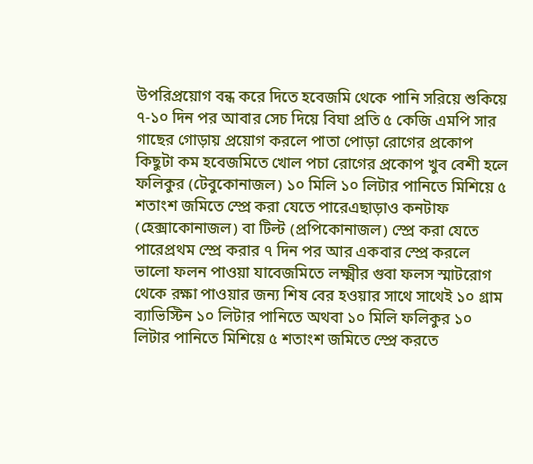উপরিপ্রয়োগ বন্ধ করে দিতে হবেজমি থেকে পানি সরিয়ে শুকিয়ে ৭-১০ দিন পর আবার সেচ দিয়ে বিঘা প্রতি ৫ কেজি এমপি সার গাছের গোড়ায় প্রয়োগ করলে পাতা পোড়া রোগের প্রকোপ কিছুটা কম হবেজমিতে খোল পচা রোগের প্রকোপ খুব বেশী হলে ফলিকুর (টেবুকোনাজল) ১০ মিলি ১০ লিটার পানিতে মিশিয়ে ৫ শতাংশ জমিতে স্প্রে করা যেতে পারেএছাড়াও কনটাফ (হেক্সাকোনাজল) বা টিল্ট (প্রপিকোনাজল) স্প্রে করা যেতে পারেপ্রথম স্প্রে করার ৭ দিন পর আর একবার স্প্রে করলে ভালো ফলন পাওয়া যাবেজমিতে লক্ষ্মীর গুবা ফলস স্মাটরোগ থেকে রক্ষা পাওয়ার জন্য শিষ বের হওয়ার সাথে সাথেই ১০ গ্রাম ব্যাভিস্টিন ১০ লিটার পানিতে অথবা ১০ মিলি ফলিকুর ১০ লিটার পানিতে মিশিয়ে ৫ শতাংশ জমিতে স্প্রে করতে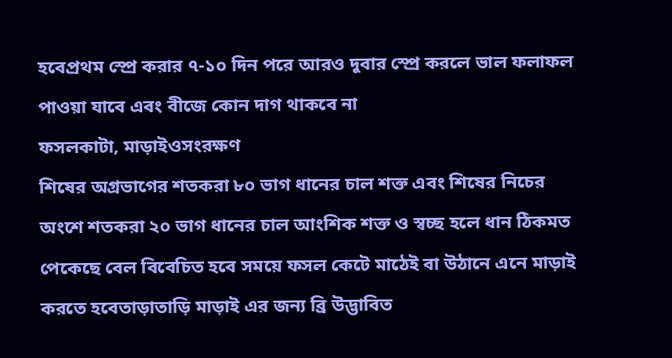হবেপ্রথম স্প্রে করার ৭-১০ দিন পরে আরও দুবার স্প্রে করলে ভাল ফলাফল পাওয়া যাবে এবং বীজে কোন দাগ থাকবে না
ফসলকাটা, মাড়াইওসংরক্ষণ
শিষের অগ্রভাগের শতকরা ৮০ ভাগ ধানের চাল শক্ত এবং শিষের নিচের অংশে শতকরা ২০ ভাগ ধানের চাল আংশিক শক্ত ও স্বচ্ছ হলে ধান ঠিকমত পেকেছে বেল বিবেচিত হবে সময়ে ফসল কেটে মাঠেই বা উঠানে এনে মাড়াই করতে হবেতাড়াতাড়ি মাড়াই এর জন্য ব্রি উদ্ভাবিত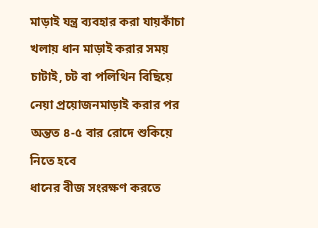মাড়াই যন্ত্র ব্যবহার করা যায়কাঁচা খলায় ধান মাড়াই করার সময় চাটাই, চট বা পলিথিন বিছিয়ে নেয়া প্রয়োজনমাড়াই করার পর অন্তত ৪-৫ বার রোদে শুকিয়ে নিতে হবে
ধানের বীজ সংরক্ষণ করতে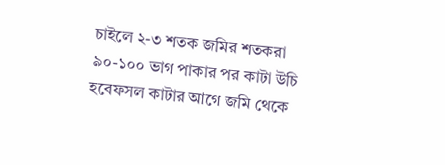চাইলে ২-৩ শতক জমির শতকরা ৯০-১০০ ভাগ পাকার পর কাটা উচি হবেফসল কাটার আগে জমি থেকে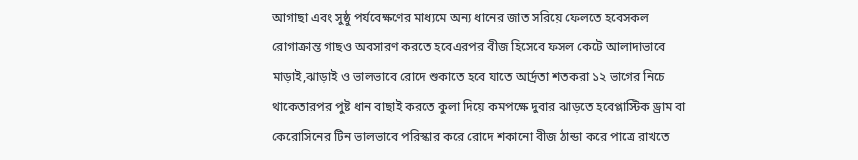আগাছা এবং সুষ্ঠু পর্যবেক্ষণের মাধ্যমে অন্য ধানের জাত সরিয়ে ফেলতে হবেসকল রোগাক্রান্ত গাছও অবসারণ করতে হবেএরপর বীজ হিসেবে ফসল কেটে আলাদাভাবে মাড়াই,ঝাড়াই ও ভালভাবে রোদে শুকাতে হবে যাতে আর্দ্রতা শতকরা ১২ ভাগের নিচে থাকেতারপর পুষ্ট ধান বাছাই করতে কুলা দিয়ে কমপক্ষে দুবার ঝাড়তে হবেপ্লাস্টিক ড্রাম বা কেরোসিনের টিন ভালভাবে পরিস্কার করে রোদে শকানো বীজ ঠান্ডা করে পাত্রে রাখতে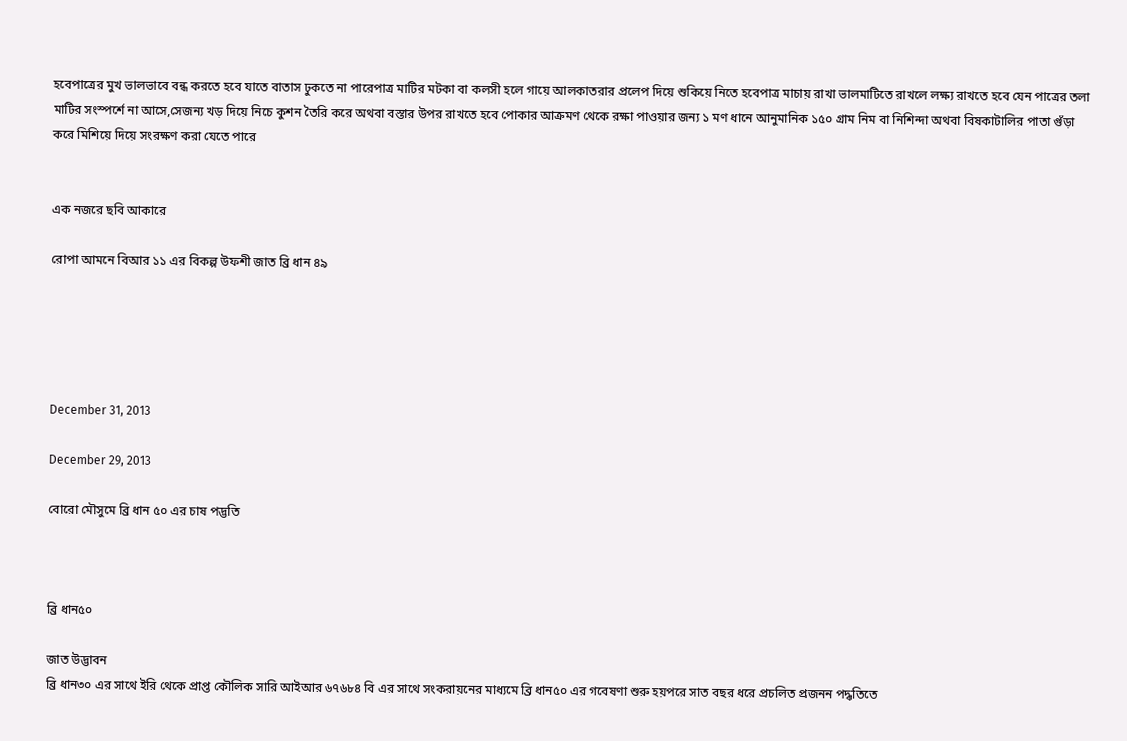হবেপাত্রের মুখ ভালভাবে বন্ধ করতে হবে যাতে বাতাস ঢুকতে না পারেপাত্র মাটির মটকা বা কলসী হলে গায়ে আলকাতরার প্রলেপ দিয়ে শুকিয়ে নিতে হবেপাত্র মাচায় রাখা ভালমাটিতে রাখলে লক্ষ্য রাখতে হবে যেন পাত্রের তলা মাটির সংস্পর্শে না আসে,সেজন্য খড় দিয়ে নিচে কুশন তৈরি করে অথবা বস্তার উপর রাখতে হবে পোকার আক্রমণ থেকে রক্ষা পাওয়ার জন্য ১ মণ ধানে আনুমানিক ১৫০ গ্রাম নিম বা নিশিন্দা অথবা বিষকাটালির পাতা গুঁড়া করে মিশিয়ে দিয়ে সংরক্ষণ করা যেতে পারে


এক নজরে ছবি আকারে

রোপা আমনে বিআর ১১ এর বিকল্প উফশী জাত ব্রি ধান ৪৯





December 31, 2013

December 29, 2013

বোরো মৌসুমে ব্রি ধান ৫০ এর চাষ পদ্ভতি



ব্রি ধান৫০

জাত উদ্ভাবন
ব্রি ধান৩০ এর সাথে ইরি থেকে প্রাপ্ত কৌলিক সারি আইআর ৬৭৬৮৪ বি এর সাথে সংকরায়নের মাধ্যমে ব্রি ধান৫০ এর গবেষণা শুরু হয়পরে সাত বছর ধরে প্রচলিত প্রজনন পদ্ধতিতে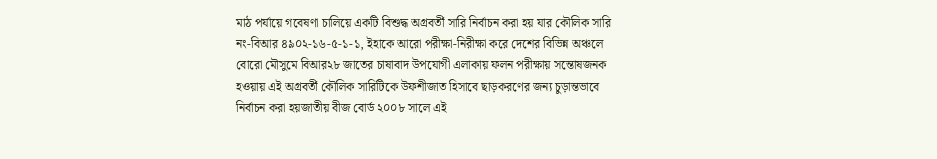মাঠ পর্যায়ে গবেষণা চালিয়ে একটি বিশুদ্ধ অগ্রবর্তী সারি নির্বাচন করা হয় যার কৌলিক সারি নং-বিআর ৪৯০২-১৬-৫-১-১, ইহাকে আরো পরীক্ষা-নিরীক্ষা করে দেশের বিভিন্ন অঞ্চলে বোরো মৌসুমে বিআর২৮ জাতের চাষাবাদ উপযোগী এলাকায় ফলন পরীক্ষায় সন্তোষজনক হওয়ায় এই অগ্রবর্তী কৌলিক সারিটিকে উফশীজাত হিসাবে ছাড়করণের জন্য চুড়ান্তভাবে নির্বাচন করা হয়জাতীয় বীজ বোর্ড ২০০৮ সালে এই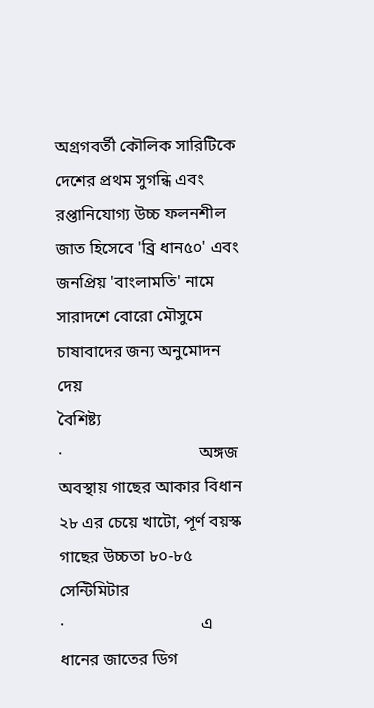অগ্রগবর্তী কৌলিক সারিটিকে দেশের প্রথম সুগন্ধি এবং রপ্তানিযোগ্য উচ্চ ফলনশীল জাত হিসেবে 'ব্রি ধান৫০' এবং জনপ্রিয় 'বাংলামতি' নামে সারাদশে বোরো মৌসুমে চাষাবাদের জন্য অনুমোদন দেয়
বৈশিষ্ট্য
·                                 অঙ্গজ অবস্থায় গাছের আকার বিধান ২৮ এর চেয়ে খাটো, পূর্ণ বয়স্ক গাছের উচ্চতা ৮০-৮৫ সেন্টিমিটার
·                                 এ ধানের জাতের ডিগ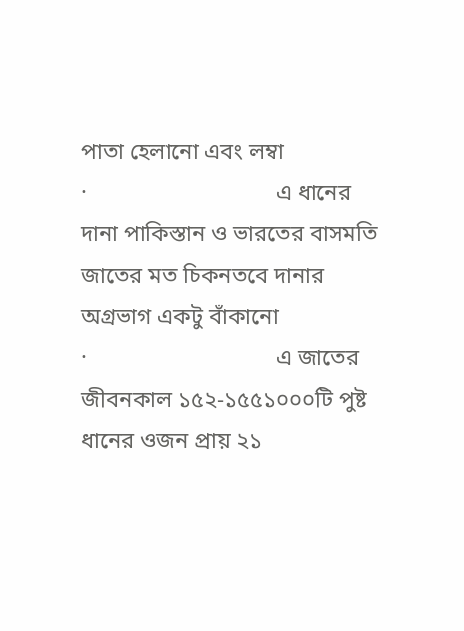পাতা হেলানো এবং লম্বা
·                                 এ ধানের দানা পাকিস্তান ও ভারতের বাসমতি জাতের মত চিকনতবে দানার অগ্রভাগ একটু বাঁকানো
·                                 এ জাতের জীবনকাল ১৫২-১৫৫১০০০টি পুষ্ট ধানের ওজন প্রায় ২১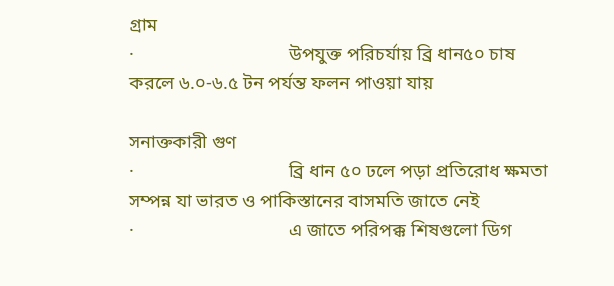গ্রাম
·                                 উপযুক্ত পরিচর্যায় ব্রি ধান৫০ চাষ করলে ৬.০-৬.৫ টন পর্যন্ত ফলন পাওয়া যায়

সনাক্তকারী গুণ
·                                 ব্রি ধান ৫০ ঢলে পড়া প্রতিরোধ ক্ষমতা সম্পন্ন যা ভারত ও পাকিস্তানের বাসমতি জাতে নেই
·                                 এ জাতে পরিপক্ক শিষগুলো ডিগ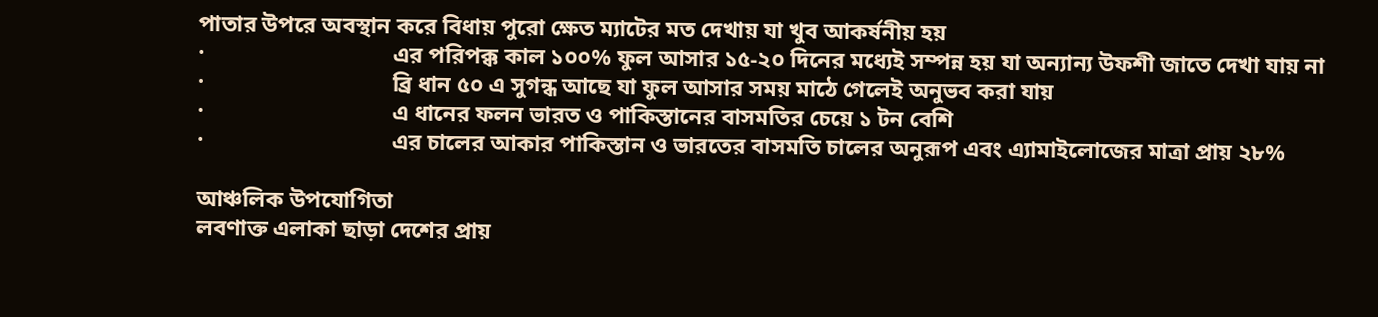পাতার উপরে অবস্থান করে বিধায় পুরো ক্ষেত ম্যাটের মত দেখায় যা খুব আকর্ষনীয় হয়
·                                 এর পরিপক্ক কাল ১০০% ফুল আসার ১৫-২০ দিনের মধ্যেই সম্পন্ন হয় যা অন্যান্য উফশী জাতে দেখা যায় না
·                                 ব্রি ধান ৫০ এ সুগন্ধ আছে যা ফুল আসার সময় মাঠে গেলেই অনুভব করা যায়
·                                 এ ধানের ফলন ভারত ও পাকিস্তানের বাসমতির চেয়ে ১ টন বেশি
·                                 এর চালের আকার পাকিস্তান ও ভারতের বাসমতি চালের অনুরূপ এবং এ্যামাইলোজের মাত্রা প্রায় ২৮%

আঞ্চলিক উপযোগিতা
লবণাক্ত এলাকা ছাড়া দেশের প্রায়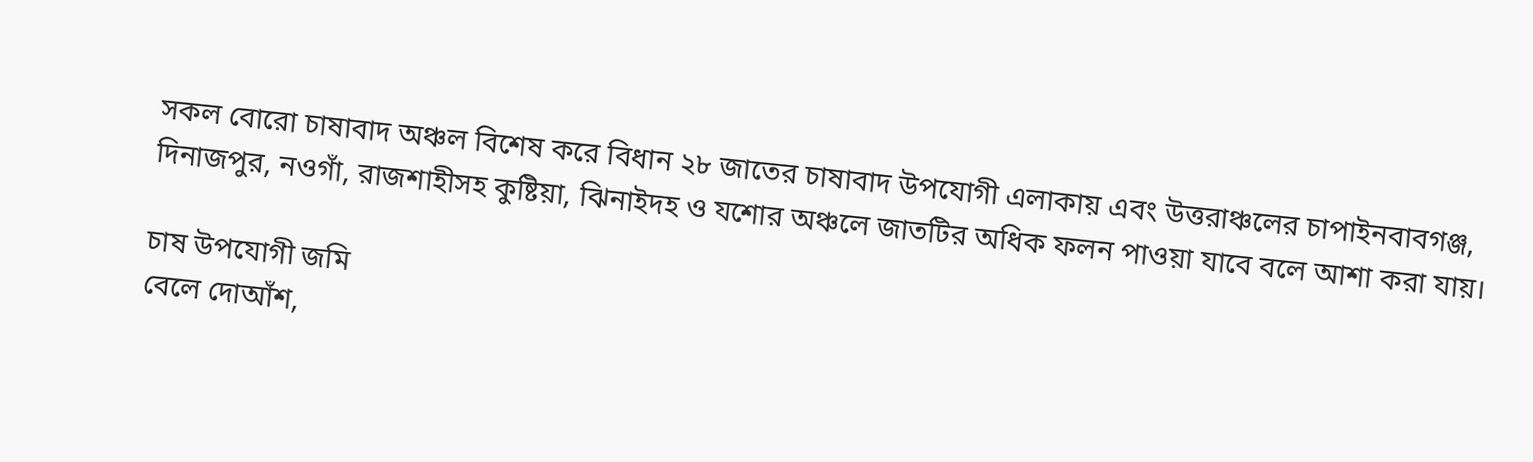সকল বোরো চাষাবাদ অঞ্চল বিশেষ করে বিধান ২৮ জাতের চাষাবাদ উপযোগী এলাকায় এবং উত্তরাঞ্চলের চাপাইনবাবগঞ্জ, দিনাজপুর, নওগাঁ, রাজশাহীসহ কুষ্টিয়া, ঝিনাইদহ ও যশোর অঞ্চলে জাতটির অধিক ফলন পাওয়া যাবে বলে আশা করা যায়।

চাষ উপযোগী জমি
বেলে দোআঁশ,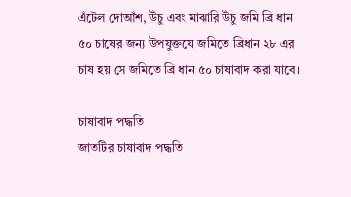এঁটেল দোআঁশ, উঁচু এবং মাঝারি উঁচু জমি ব্রি ধান ৫০ চাষের জন্য উপযুক্তযে জমিতে ব্রিধান ২৮ এর চাষ হয় সে জমিতে ব্রি ধান ৫০ চাষাবাদ করা যাবে।

চাষাবাদ পদ্ধতি
জাতটির চাষাবাদ পদ্ধতি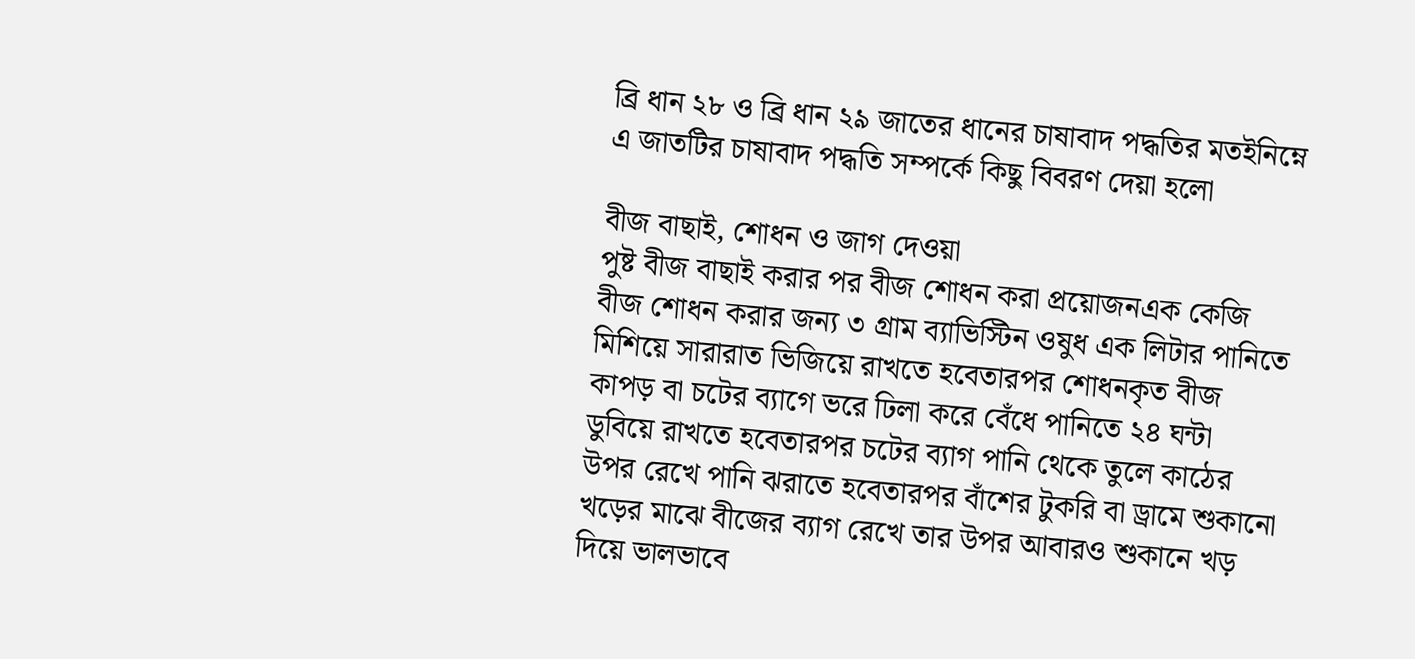ব্রি ধান ২৮ ও ব্রি ধান ২৯ জাতের ধানের চাষাবাদ পদ্ধতির মতইনিম্নে এ জাতটির চাষাবাদ পদ্ধতি সম্পর্কে কিছু বিবরণ দেয়া হলো

বীজ বাছাই, শোধন ও জাগ দেওয়া
পুষ্ট বীজ বাছাই করার পর বীজ শোধন করা প্রয়োজনএক কেজি বীজ শোধন করার জন্য ৩ গ্রাম ব্যাভিস্টিন ওষুধ এক লিটার পানিতে মিশিয়ে সারারাত ভিজিয়ে রাখতে হবেতারপর শোধনকৃত বীজ কাপড় বা চটের ব্যাগে ভরে ঢিলা করে বেঁধে পানিতে ২৪ ঘন্টা ডুবিয়ে রাখতে হবেতারপর চটের ব্যাগ পানি থেকে তুলে কাঠের উপর রেখে পানি ঝরাতে হবেতারপর বাঁশের টুকরি বা ড্রামে শুকানো খড়ের মাঝে বীজের ব্যাগ রেখে তার উপর আবারও শুকানে খড় দিয়ে ভালভাবে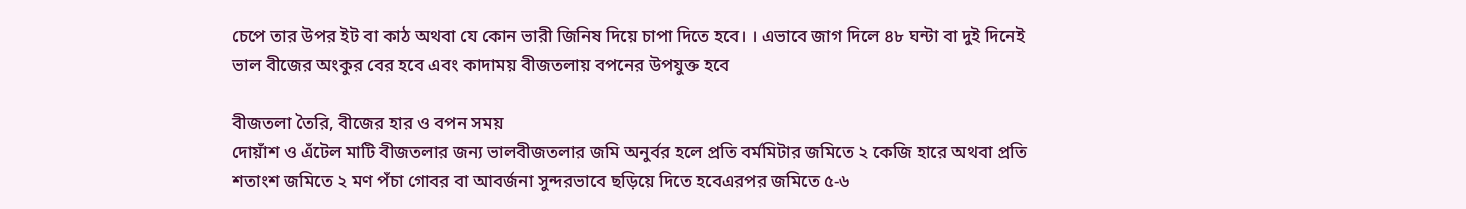চেপে তার উপর ইট বা কাঠ অথবা যে কোন ভারী জিনিষ দিয়ে চাপা দিতে হবে। । এভাবে জাগ দিলে ৪৮ ঘন্টা বা দুই দিনেই ভাল বীজের অংকুর বের হবে এবং কাদাময় বীজতলায় বপনের উপযুক্ত হবে

বীজতলা তৈরি, বীজের হার ও বপন সময়
দোয়াঁশ ও এঁটেল মাটি বীজতলার জন্য ভালবীজতলার জমি অনুর্বর হলে প্রতি বর্মমিটার জমিতে ২ ‌কেজি হারে অথবা প্রতি শতাংশ জমিতে ২ মণ পঁচা গোবর বা আবর্জনা সুন্দরভাবে ছড়িয়ে দিতে হবেএরপর জমিতে ৫-৬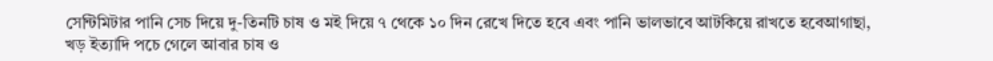সেন্টিমিটার পানি সেচ দিয়ে দু-তিনটি চাষ ও মই দিয়ে ৭ থেকে ১০ দিন রেখে দিতে হবে এবং পানি ভালভাবে আটকিয়ে রাখতে হবেআগাছা, খড় ইত্যাদি পচে গেলে আবার চাষ ও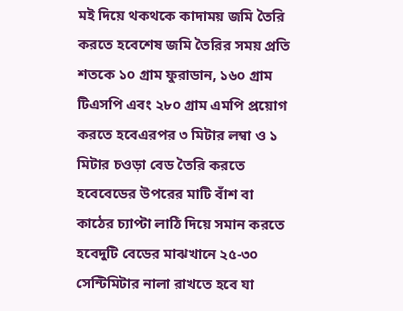মই দিয়ে থকথকে কাদাময় জমি তৈরি করতে হবেশেষ জমি তৈরির সময় প্রতি শতকে ১০ গ্রাম ফুরাডান, ১৬০ গ্রাম টিএসপি এবং ২৮০ গ্রাম এমপি প্রয়োগ করতে হবেএরপর ৩ মিটার লম্বা ও ১ মিটার চওড়া বেড তৈরি করতে হবেবেডের উপরের মাটি বাঁশ বা কাঠের চ্যাপ্টা লাঠি দিয়ে সমান করতে হবেদুটি বেডের মাঝখানে ২৫-৩০ সেন্টিমিটার নালা রাখতে হবে যা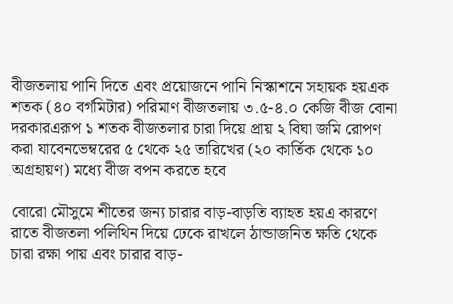বীজতলায় পানি দিতে এবং প্রয়োজনে পানি নিস্কাশনে সহায়ক হয়এক শতক (৪০ বর্গমিটার) পরিমাণ বীজতলায় ৩.৫-৪.০ কেজি বীজ বোনা দরকারএরূপ ১ শতক বীজতলার চারা দিয়ে প্রায় ২ বিঘা জমি রোপণ করা যাবেনভেম্বরের ৫ থেকে ২৫ তারিখের (২০ কার্তিক থেকে ১০ অগ্রহায়ণ) মধ্যে বীজ বপন করতে হবে

বোরো মৌসুমে শীতের জন্য চারার বাড়-বাড়তি ব্যাহত হয়এ কারণে রাতে বীজতলা পলিথিন দিয়ে ঢেকে রাখলে ঠান্ডাজনিত ক্ষতি থেকে চারা রক্ষা পায় এবং চারার বাড়-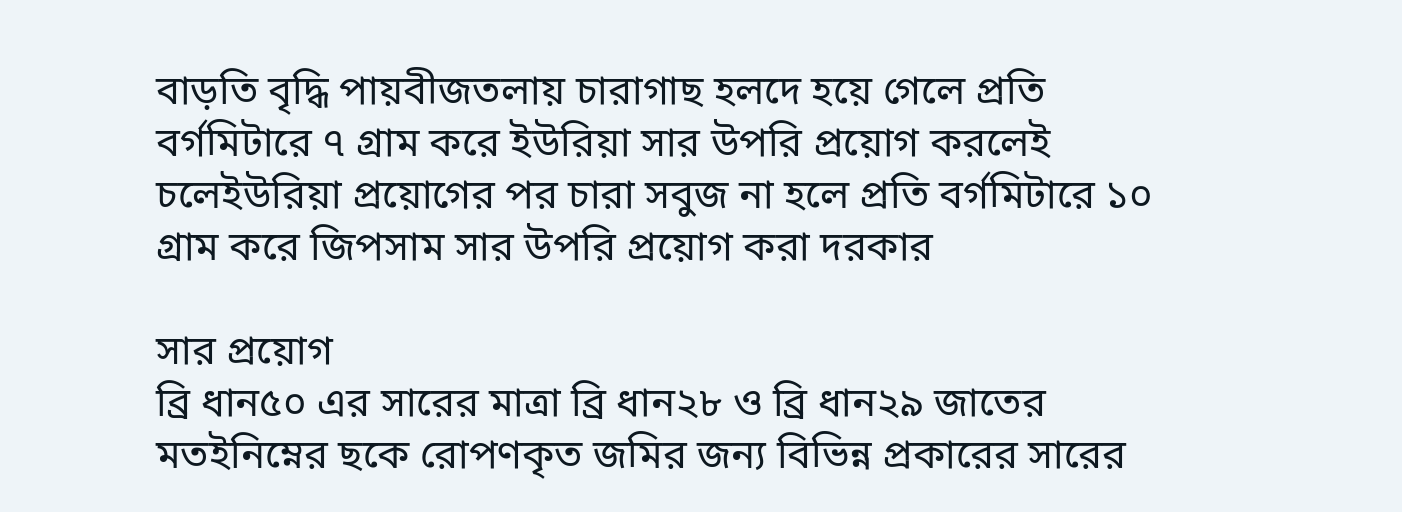বাড়তি বৃদ্ধি পায়বীজতলায় চারাগাছ হলদে হয়ে গেলে প্রতি বর্গমিটারে ৭ গ্রাম করে ইউরিয়া সার উপরি প্রয়োগ করলেই চলেইউরিয়া প্রয়োগের পর চারা সবুজ না হলে প্রতি বর্গমিটারে ১০ গ্রাম করে জিপসাম সার উপরি প্রয়োগ করা দরকার

সার প্রয়োগ
ব্রি ধান৫০ এর সারের মাত্রা ব্রি ধান২৮ ও ব্রি ধান২৯ জাতের মতইনিম্নের ছকে রোপণকৃত জমির জন্য বিভিন্ন প্রকারের সারের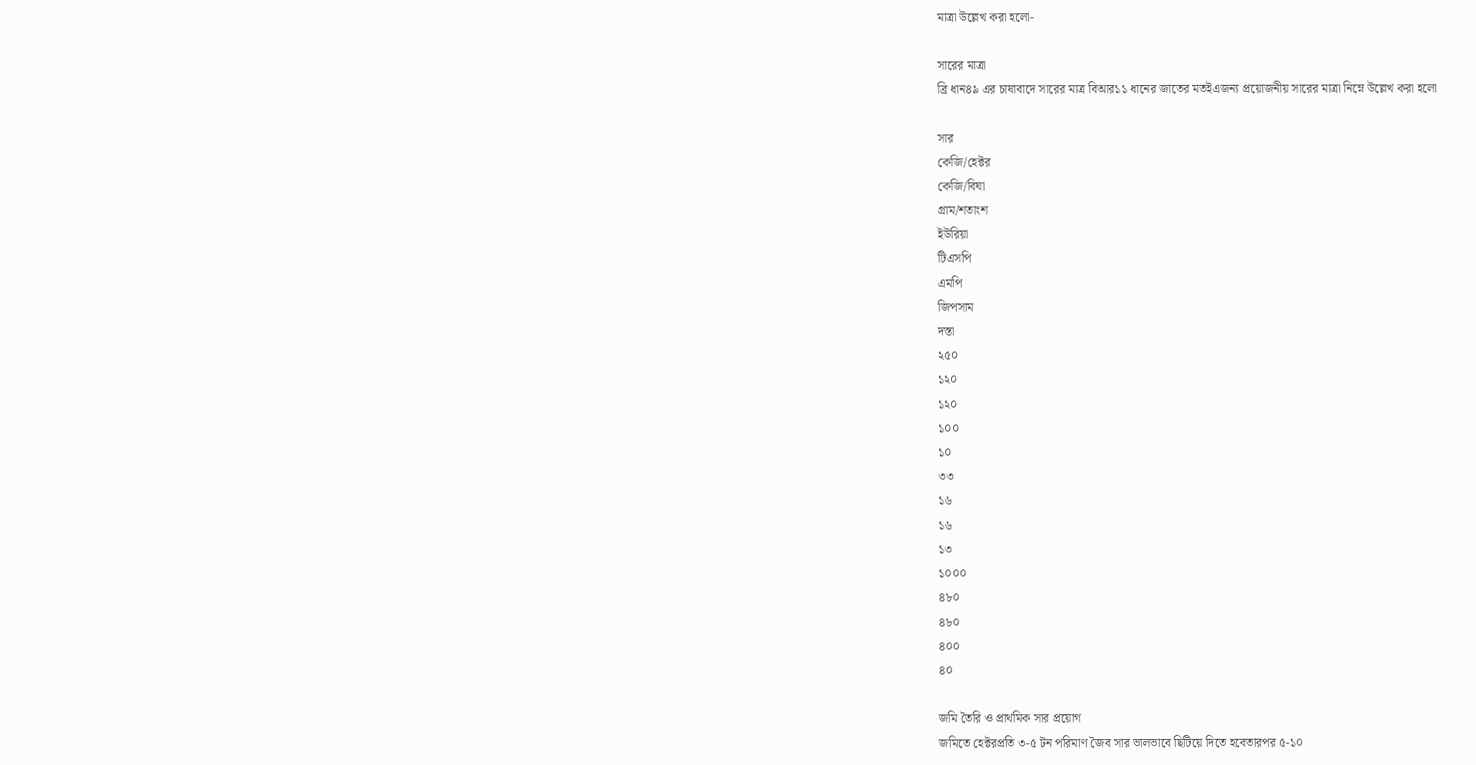মাত্রা উল্লেখ করা হলো-

সারের মাত্রা
ব্রি ধান৪৯ এর চাষাবাদে সারের মাত্র বিআর১১ ধানের জাতের মতইএজন্য প্রয়োজনীয় সারের মাত্রা নিম্নে উল্লেখ করা হলো

সার
কেজি/হেক্টর
কেজি/বিঘা
গ্রাম/শতাংশ
ইউরিয়া
টিএসপি
এমপি
জিপসাম
দস্তা
২৫০
১২০
১২০
১০০
১০
৩৩
১৬
১৬
১৩
১০০০
৪৮০
৪৮০
৪০০
৪০

জমি তৈরি ও প্রাথমিক সার প্রয়োগ
জমিতে হেক্টরপ্রতি ৩-৫ টন পরিমাণ জৈব সার ভালভাবে ছিটিয়ে দিতে হবেতারপর ৫-১০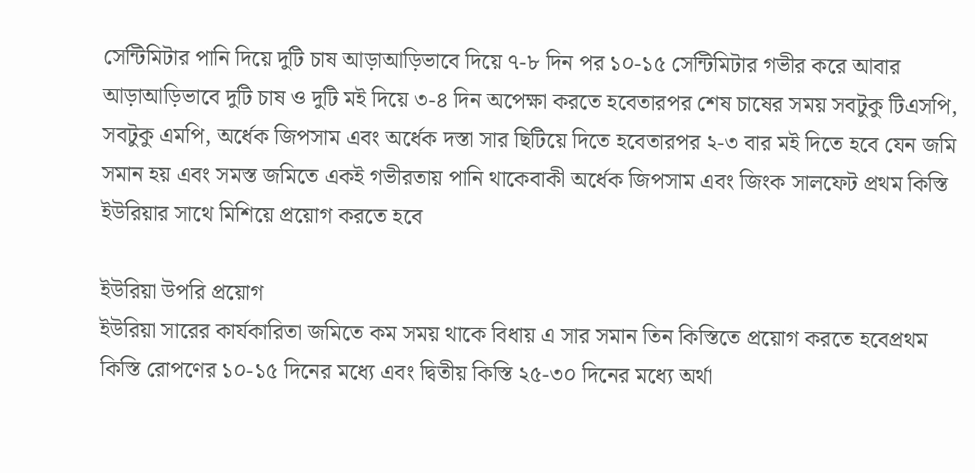সেন্টিমিটার পানি দিয়ে দুটি চাষ আড়াআড়িভাবে দিয়ে ৭-৮ দিন পর ১০-১৫ সেন্টিমিটার গভীর করে আবার আড়াআড়িভাবে দুটি চাষ ও দুটি মই দিয়ে ৩-৪ দিন অপেক্ষা করতে হবেতারপর শেষ চাষের সময় সবটুকু টিএসপি, সবটুকু এমপি, অর্ধেক জিপসাম এবং অর্ধেক দস্তা সার ছিটিয়ে দিতে হবেতারপর ২-৩ বার মই দিতে হবে যেন জমি সমান হয় এবং সমস্ত জমিতে একই গভীরতায় পানি থাকেবাকী অর্ধেক জিপসাম এবং জিংক সালফেট প্রথম কিস্তি ইউরিয়ার সাথে মিশিয়ে প্রয়োগ করতে হবে

ইউরিয়া উপরি প্রয়োগ
ইউরিয়া সারের কার্যকারিতা জমিতে কম সময় থাকে বিধায় এ সার সমান তিন কিস্তিতে প্রয়োগ করতে হবেপ্রথম কিস্তি রোপণের ১০-১৫ দিনের মধ্যে এবং দ্বিতীয় কিস্তি ২৫-৩০ দিনের মধ্যে অর্থা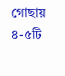গোছায় ৪-৫টি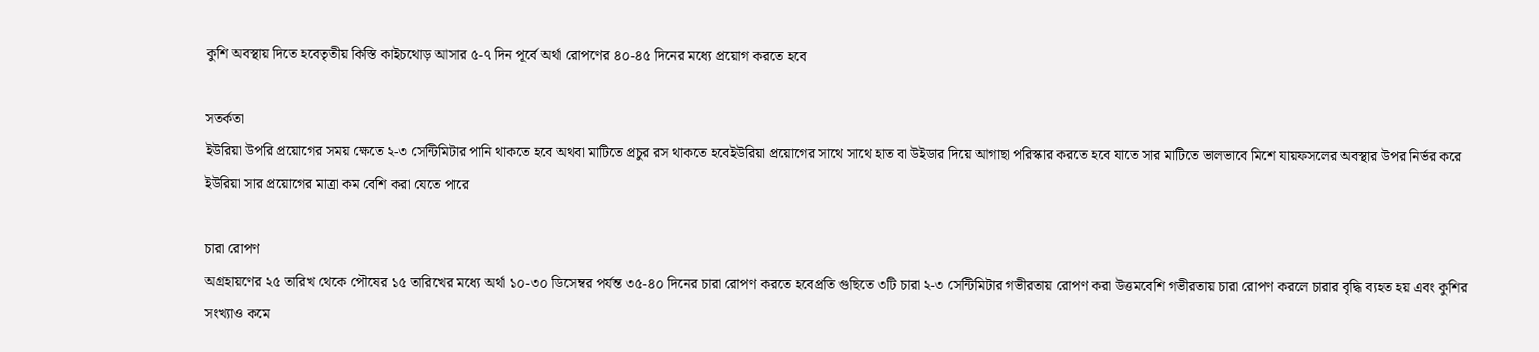কুশি অবস্থায় দিতে হবেতৃতীয় কিস্তি কাইচথোড় আসার ৫-৭ দিন পূর্বে অর্থা রোপণের ৪০-৪৫ দিনের মধ্যে প্রয়োগ করতে হবে

সতর্কতা
ইউরিয়া উপরি প্রয়োগের সময় ক্ষেতে ২-৩ সেন্টিমিটার পানি থাকতে হবে অথবা মাটিতে প্রচুর রস থাকতে হবেইউরিয়া প্রয়োগের সাথে সাথে হাত বা উইডার দিয়ে আগাছা পরিস্কার করতে হবে যাতে সার মাটিতে ভালভাবে মিশে যায়ফসলের অবস্থার উপর নির্ভর করে ইউরিয়া সার প্রয়োগের মাত্রা কম বেশি করা যেতে পারে

চারা রোপণ
অগ্রহায়ণের ২৫ তারিখ থেকে পৌষের ১৫ তারিখের মধ্যে অর্থা ১০-৩০ ডিসেম্বর পর্যন্ত ৩৫-৪০ দিনের চারা রোপণ করতে হবেপ্রতি গুছিতে ৩টি চারা ২-৩ সেন্টিমিটার গভীরতায় রোপণ করা উত্তমবেশি গভীরতায় চারা রোপণ করলে চারার বৃদ্ধি ব্যহত হয় এবং কুশির সংখ্যাও কমে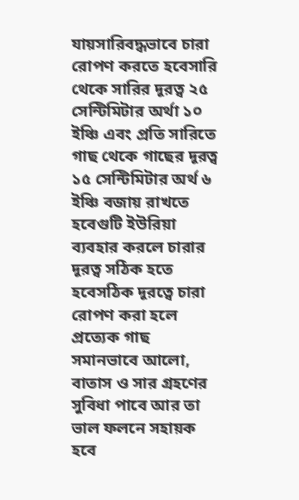যায়সারিবদ্ধভাবে চারা রোপণ করতে হবেসারি থেকে সারির দূরত্ব ২৫ সেন্টিমিটার অর্থা ১০ ইঞ্চি এবং প্রতি সারিতে গাছ থেকে গাছের দূরত্ব ১৫ সেন্টিমিটার অর্থ ৬ ইঞ্চি বজায় রাখতে হবেগুটি ইউরিয়া ব্যবহার করলে চারার দূরত্ব সঠিক হতে হবেসঠিক দূরত্বে চারা রোপণ করা হলে প্রত্যেক গাছ সমানভাবে আলো, বাতাস ও সার গ্রহণের সুবিধা পাবে আর তা ভাল ফলনে সহায়ক হবে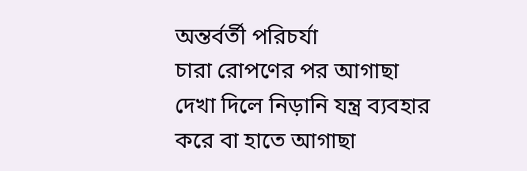অন্তর্বর্তী পরিচর্যা
চারা রোপণের পর আগাছা দেখা দিলে নিড়ানি যন্ত্র ব্যবহার করে বা হাতে আগাছা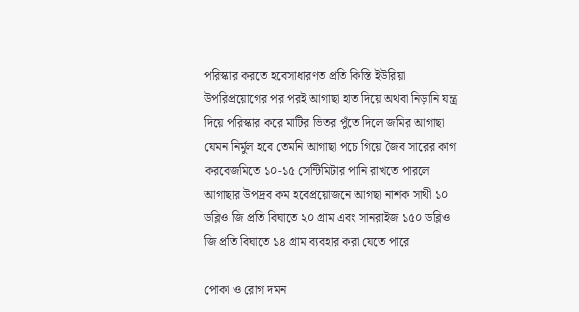পরিস্কার করতে হবেসাধারণত প্রতি কিস্তি ইউরিয়া উপরিপ্রয়োগের পর পরই আগাছা হাত দিয়ে অথবা নিড়ানি যন্ত্র দিয়ে পরিস্কার করে মাটির ভিতর পুঁতে দিলে জমির আগাছা যেমন নির্মুল হবে তেমনি আগাছা পচে গিয়ে জৈব সারের কাগ করবেজমিতে ১০-১৫ সেন্টিমিটার পানি রাখতে পারলে আগাছার উপদ্রব কম হবেপ্রয়োজনে আগছা নাশক সাথী ১০ ডব্লিও জি প্রতি বিঘাতে ২০ গ্রাম এবং সানরাইজ ১৫০ ডব্লিও জি প্রতি বিঘাতে ১৪ গ্রাম ব্যবহার করা যেতে পারে

পোকা ও রোগ দমন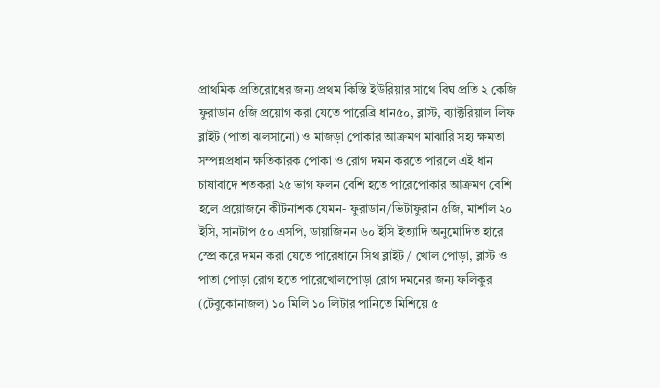প্রাথমিক প্রতিরোধের জন্য প্রথম কিস্তি ইউরিয়ার সাথে বিঘ প্রতি ২ কেজি ফুরাডান ৫জি প্রয়োগ করা যেতে পারেব্রি ধান৫০, ব্লাস্ট, ব্যাক্টরিয়াল লিফ ব্লাইট (পাতা ঝলসানো) ও মাজড়া পোকার আক্রমণ মাঝারি সহ্য ক্ষমতা সম্পন্নপ্রধান ক্ষতিকারক পোকা ও রোগ দমন করতে পারলে এই ধান চাষাবাদে শতকরা ২৫ ভাগ ফলন বেশি হতে পারেপোকার আক্রমণ বেশি হলে প্রয়োজনে কীটনাশক যেমন- ফুরাডান/ভিটাফুরান ৫জি, মার্শাল ২০ ইসি, সানটাপ ৫০ এসপি, ডায়াজিনন ৬০ ইসি ইত্যাদি অনুমোদিত হারে স্প্রে করে দমন করা যেতে পারেধানে সিথ ব্লাইট / খোল পোড়া, ব্লাস্ট ও পাতা পোড়া রোগ হতে পারেখোলপোড়া রোগ দমনের জন্য ফলিকুর (টেবুকোনাজল) ১০ মিলি ১০ লিটার পানিতে মিশিয়ে ৫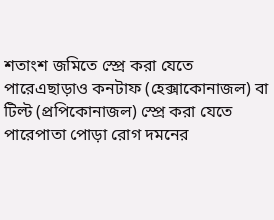শতাংশ জমিতে স্প্রে করা যেতে পারেএছাড়াও কনটাফ (হেক্সাকোনাজল) বা টিল্ট (প্রপিকোনাজল) স্প্রে করা যেতে পারেপাতা পোড়া রোগ দমনের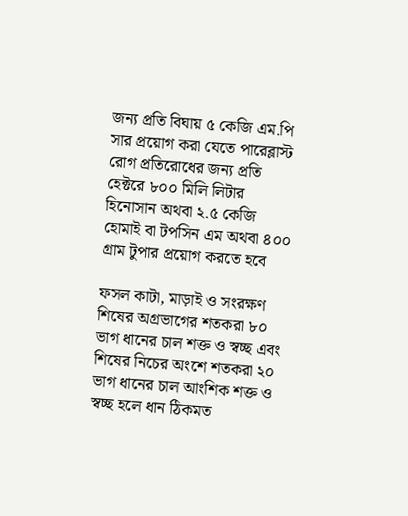জন্য প্রতি বিঘায় ৫ কেজি এম.পি সার প্রয়োগ করা যেতে পারেব্লাস্ট রোগ প্রতিরোধের জন্য প্রতি হেক্টরে ৮০০ মিলি লিটার হিনোসান অথবা ২.৫ কেজি হোমাই বা টপসিন এম অথবা ৪০০ গ্রাম টুপার প্রয়োগ করতে হবে

ফসল কাটা, মাড়াই ও সংরক্ষণ
শিষের অগ্রভাগের শতকরা ৮০ ভাগ ধানের চাল শক্ত ও স্বচ্ছ এবং শিষের নিচের অংশে শতকরা ২০ ভাগ ধানের চাল আংশিক শক্ত ও স্বচ্ছ হলে ধান ঠিকমত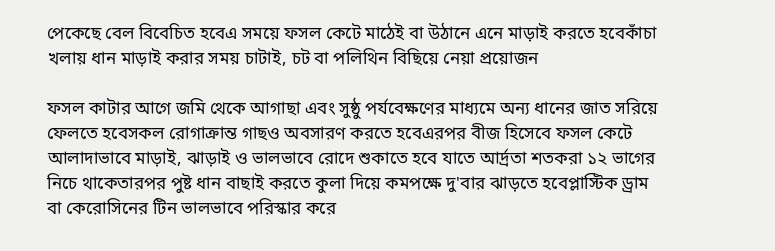পেকেছে বেল বিবেচিত হবেএ সময়ে ফসল কেটে মাঠেই বা উঠানে এনে মাড়াই করতে হবেকাঁচা খলায় ধান মাড়াই করার সময় চাটাই, চট বা পলিথিন বিছিয়ে নেয়া প্রয়োজন

ফসল কাটার আগে জমি থেকে আগাছা এবং সুষ্ঠু পর্যবেক্ষণের মাধ্যমে অন্য ধানের জাত সরিয়ে ফেলতে হবেসকল রোগাক্রান্ত গাছও অবসারণ করতে হবেএরপর বীজ হিসেবে ফসল কেটে আলাদাভাবে মাড়াই, ঝাড়াই ও ভালভাবে রোদে শুকাতে হবে যাতে আর্দ্রতা শতকরা ১২ ভাগের নিচে থাকেতারপর পুষ্ট ধান বাছাই করতে কুলা দিয়ে কমপক্ষে দু'বার ঝাড়তে হবেপ্লাস্টিক ড্রাম বা কেরোসিনের টিন ভালভাবে পরিস্কার করে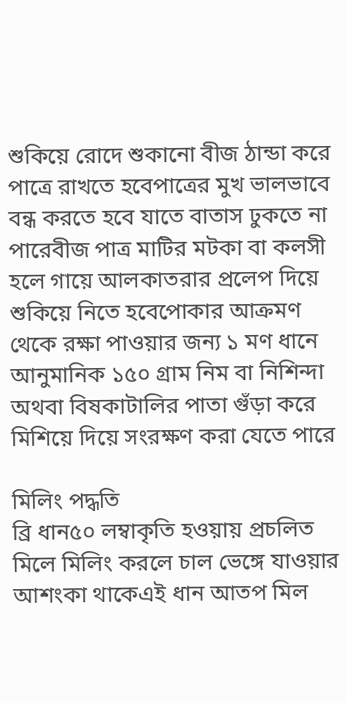শুকিয়ে রোদে শুকানো বীজ ঠান্ডা করে পাত্রে রাখতে হবেপাত্রের মুখ ভালভাবে বন্ধ করতে হবে যাতে বাতাস ঢুকতে না পারেবীজ পাত্র মাটির মটকা বা কলসী হলে গায়ে আলকাতরার প্রলেপ দিয়ে শুকিয়ে নিতে হবেপোকার আক্রমণ থেকে রক্ষা পাওয়ার জন্য ১ মণ ধানে আনুমানিক ১৫০ গ্রাম নিম বা নিশিন্দা অথবা বিষকাটালির পাতা গুঁড়া করে মিশিয়ে দিয়ে সংরক্ষণ করা যেতে পারে

মিলিং পদ্ধতি
ব্রি ধান৫০ লম্বাকৃতি হওয়ায় প্রচলিত মিলে মিলিং করলে চাল ভেঙ্গে যাওয়ার আশংকা থাকেএই ধান আতপ মিল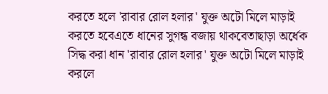করতে হলে 'রাবার রোল হলার' যুক্ত অটো মিলে মাড়াই করতে হবেএতে ধানের সুগন্ধ বজায় থাকবেতাছাড়া অর্ধেক সিদ্ধ করা ধান 'রাবার রোল হলার' যুক্ত অটো মিলে মাড়াই করলে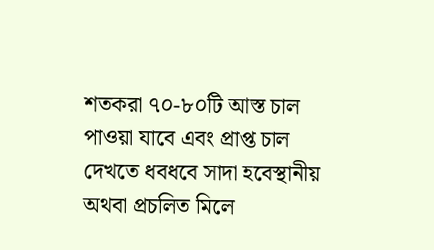শতকরা ৭০-৮০টি আস্ত চাল পাওয়া যাবে এবং প্রাপ্ত চাল দেখতে ধবধবে সাদা হবেস্থানীয় অথবা প্রচলিত মিলে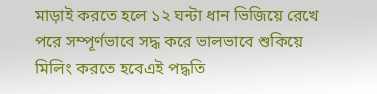মাড়াই করতে হলে ১২ ঘন্টা ধান ভিজিয়ে রেখে পরে সম্পূর্ণভাবে সদ্ধ করে ভালভাবে শুকিয়ে মিলিং করতে হবেএই পদ্ধতি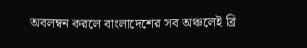অবলম্বন করলে বাংলাদেশের সব অঞ্চলেই ব্রি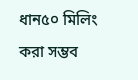ধান৫০ মিলিং করা সম্ভব